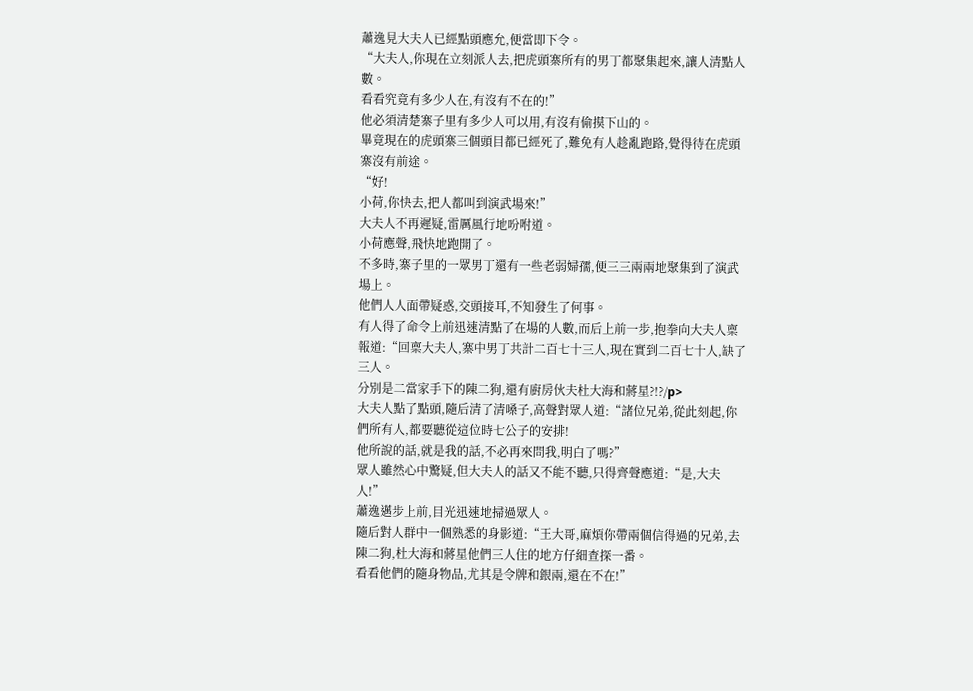蕭逸見大夫人已經點頭應允,便當即下令。
“大夫人,你現在立刻派人去,把虎頭寨所有的男丁都聚集起來,讓人清點人數。
看看究竟有多少人在,有沒有不在的!”
他必須清楚寨子里有多少人可以用,有沒有偷摸下山的。
畢竟現在的虎頭寨三個頭目都已經死了,難免有人趁亂跑路,覺得待在虎頭寨沒有前途。
“好!
小荷,你快去,把人都叫到演武場來!”
大夫人不再遲疑,雷厲風行地吩咐道。
小荷應聲,飛快地跑開了。
不多時,寨子里的一眾男丁還有一些老弱婦孺,便三三兩兩地聚集到了演武場上。
他們人人面帶疑惑,交頭接耳,不知發生了何事。
有人得了命令上前迅速清點了在場的人數,而后上前一步,抱拳向大夫人稟報道:“回稟大夫人,寨中男丁共計二百七十三人,現在實到二百七十人,缺了三人。
分別是二當家手下的陳二狗,還有廚房伙夫杜大海和蔣星?!?/p>
大夫人點了點頭,隨后清了清嗓子,高聲對眾人道:“諸位兄弟,從此刻起,你們所有人,都要聽從這位時七公子的安排!
他所說的話,就是我的話,不必再來問我,明白了嗎?”
眾人雖然心中驚疑,但大夫人的話又不能不聽,只得齊聲應道:“是,大夫人!”
蕭逸邁步上前,目光迅速地掃過眾人。
隨后對人群中一個熟悉的身影道:“王大哥,麻煩你帶兩個信得過的兄弟,去陳二狗,杜大海和蔣星他們三人住的地方仔細查探一番。
看看他們的隨身物品,尤其是令牌和銀兩,還在不在!”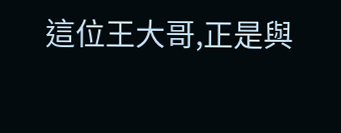這位王大哥,正是與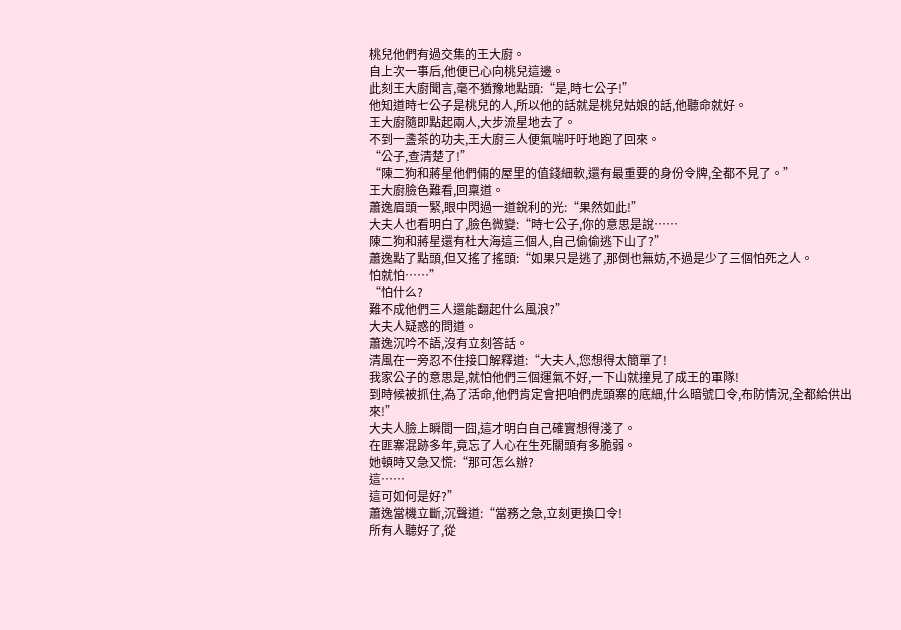桃兒他們有過交集的王大廚。
自上次一事后,他便已心向桃兒這邊。
此刻王大廚聞言,毫不猶豫地點頭:“是,時七公子!”
他知道時七公子是桃兒的人,所以他的話就是桃兒姑娘的話,他聽命就好。
王大廚隨即點起兩人,大步流星地去了。
不到一盞茶的功夫,王大廚三人便氣喘吁吁地跑了回來。
“公子,查清楚了!”
“陳二狗和蔣星他們倆的屋里的值錢細軟,還有最重要的身份令牌,全都不見了。”
王大廚臉色難看,回稟道。
蕭逸眉頭一緊,眼中閃過一道銳利的光:“果然如此!”
大夫人也看明白了,臉色微變:“時七公子,你的意思是說……
陳二狗和蔣星還有杜大海這三個人,自己偷偷逃下山了?”
蕭逸點了點頭,但又搖了搖頭:“如果只是逃了,那倒也無妨,不過是少了三個怕死之人。
怕就怕……”
“怕什么?
難不成他們三人還能翻起什么風浪?”
大夫人疑惑的問道。
蕭逸沉吟不語,沒有立刻答話。
清風在一旁忍不住接口解釋道:“大夫人,您想得太簡單了!
我家公子的意思是,就怕他們三個運氣不好,一下山就撞見了成王的軍隊!
到時候被抓住,為了活命,他們肯定會把咱們虎頭寨的底細,什么暗號口令,布防情況,全都給供出來!”
大夫人臉上瞬間一囧,這才明白自己確實想得淺了。
在匪寨混跡多年,竟忘了人心在生死關頭有多脆弱。
她頓時又急又慌:“那可怎么辦?
這……
這可如何是好?”
蕭逸當機立斷,沉聲道:“當務之急,立刻更換口令!
所有人聽好了,從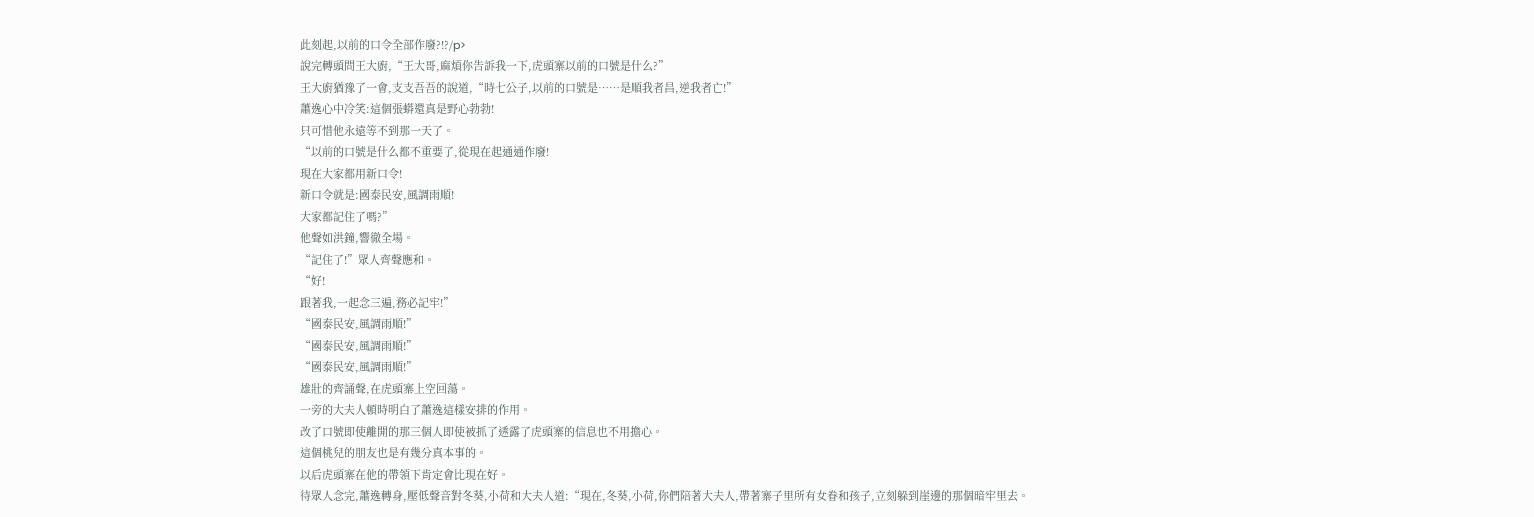此刻起,以前的口令全部作廢?!?/p>
說完轉頭問王大廚,“王大哥,麻煩你告訴我一下,虎頭寨以前的口號是什么?”
王大廚猶豫了一會,支支吾吾的說道,“時七公子,以前的口號是……是順我者昌,逆我者亡!”
蕭逸心中冷笑:這個張蟒還真是野心勃勃!
只可惜他永遠等不到那一天了。
“以前的口號是什么都不重要了,從現在起通通作廢!
現在大家都用新口令!
新口令就是:國泰民安,風調雨順!
大家都記住了嗎?”
他聲如洪鐘,響徹全場。
“記住了!”眾人齊聲應和。
“好!
跟著我,一起念三遍,務必記牢!”
“國泰民安,風調雨順!”
“國泰民安,風調雨順!”
“國泰民安,風調雨順!”
雄壯的齊誦聲,在虎頭寨上空回蕩。
一旁的大夫人頓時明白了蕭逸這樣安排的作用。
改了口號即使離開的那三個人即使被抓了透露了虎頭寨的信息也不用擔心。
這個桃兒的朋友也是有幾分真本事的。
以后虎頭寨在他的帶領下肯定會比現在好。
待眾人念完,蕭逸轉身,壓低聲音對冬葵,小荷和大夫人道:“現在,冬葵,小荷,你們陪著大夫人,帶著寨子里所有女眷和孩子,立刻躲到崖邊的那個暗牢里去。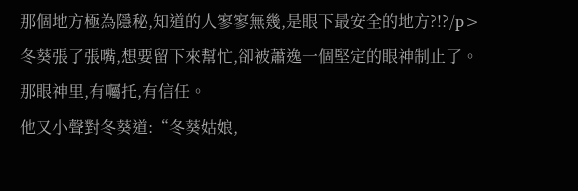那個地方極為隱秘,知道的人寥寥無幾,是眼下最安全的地方?!?/p>
冬葵張了張嘴,想要留下來幫忙,卻被蕭逸一個堅定的眼神制止了。
那眼神里,有囑托,有信任。
他又小聲對冬葵道:“冬葵姑娘,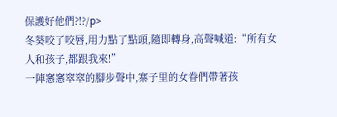保護好他們?!?/p>
冬葵咬了咬唇,用力點了點頭,隨即轉身,高聲喊道:“所有女人和孩子,都跟我來!”
一陣窸窸窣窣的腳步聲中,寨子里的女眷們帶著孩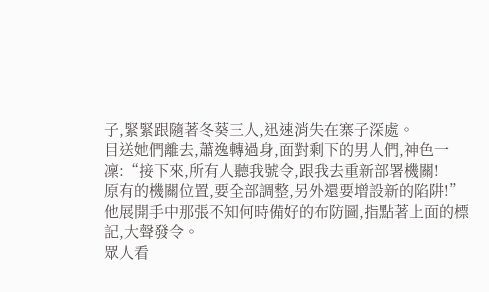子,緊緊跟隨著冬葵三人,迅速消失在寨子深處。
目送她們離去,蕭逸轉過身,面對剩下的男人們,神色一凜:“接下來,所有人聽我號令,跟我去重新部署機關!
原有的機關位置,要全部調整,另外還要增設新的陷阱!”
他展開手中那張不知何時備好的布防圖,指點著上面的標記,大聲發令。
眾人看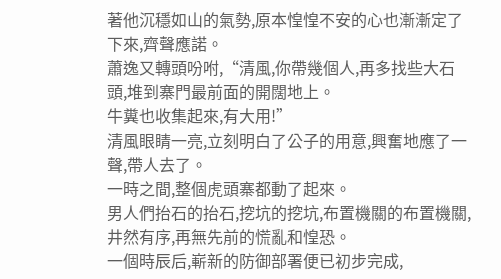著他沉穩如山的氣勢,原本惶惶不安的心也漸漸定了下來,齊聲應諾。
蕭逸又轉頭吩咐,“清風,你帶幾個人,再多找些大石頭,堆到寨門最前面的開闊地上。
牛糞也收集起來,有大用!”
清風眼睛一亮,立刻明白了公子的用意,興奮地應了一聲,帶人去了。
一時之間,整個虎頭寨都動了起來。
男人們抬石的抬石,挖坑的挖坑,布置機關的布置機關,井然有序,再無先前的慌亂和惶恐。
一個時辰后,嶄新的防御部署便已初步完成,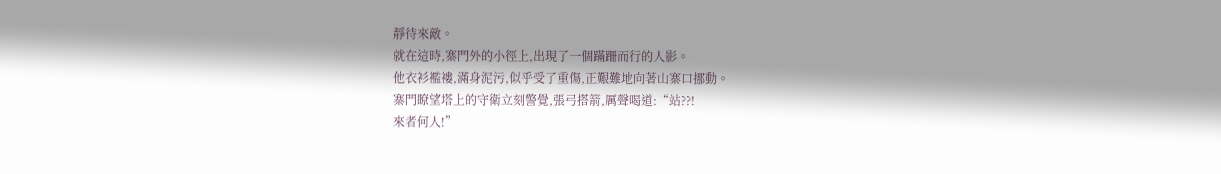靜待來敵。
就在這時,寨門外的小徑上,出現了一個蹣跚而行的人影。
他衣衫襤褸,滿身泥污,似乎受了重傷,正艱難地向著山寨口挪動。
寨門瞭望塔上的守衛立刻警覺,張弓搭箭,厲聲喝道:“站??!
來者何人!”